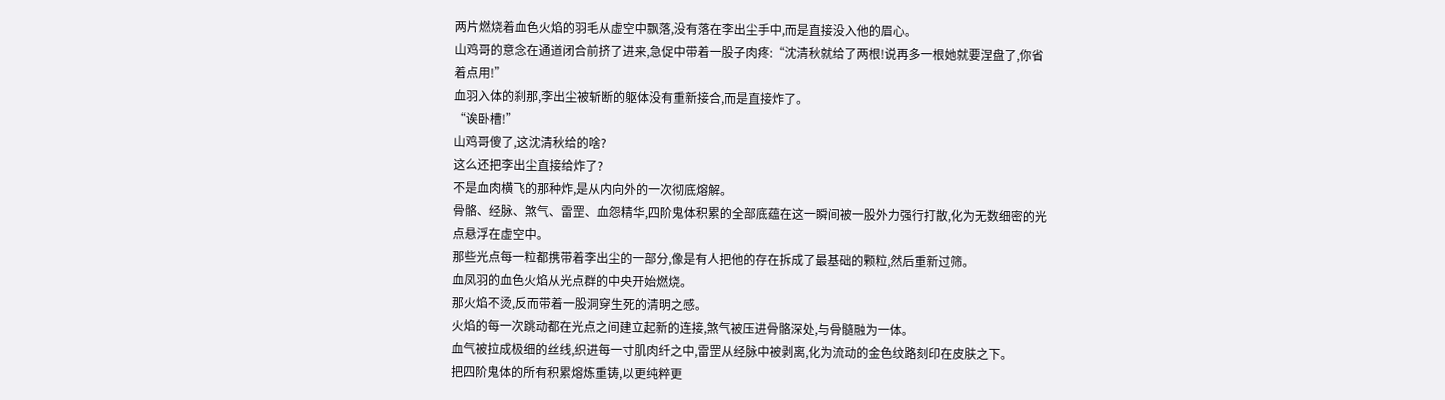两片燃烧着血色火焰的羽毛从虚空中飘落,没有落在李出尘手中,而是直接没入他的眉心。
山鸡哥的意念在通道闭合前挤了进来,急促中带着一股子肉疼:“沈清秋就给了两根!说再多一根她就要涅盘了,你省着点用!”
血羽入体的刹那,李出尘被斩断的躯体没有重新接合,而是直接炸了。
“诶卧槽!”
山鸡哥傻了,这沈清秋给的啥?
这么还把李出尘直接给炸了?
不是血肉横飞的那种炸,是从内向外的一次彻底熔解。
骨骼、经脉、煞气、雷罡、血怨精华,四阶鬼体积累的全部底蕴在这一瞬间被一股外力强行打散,化为无数细密的光点悬浮在虚空中。
那些光点每一粒都携带着李出尘的一部分,像是有人把他的存在拆成了最基础的颗粒,然后重新过筛。
血凤羽的血色火焰从光点群的中央开始燃烧。
那火焰不烫,反而带着一股洞穿生死的清明之感。
火焰的每一次跳动都在光点之间建立起新的连接,煞气被压进骨骼深处,与骨髓融为一体。
血气被拉成极细的丝线,织进每一寸肌肉纤之中,雷罡从经脉中被剥离,化为流动的金色纹路刻印在皮肤之下。
把四阶鬼体的所有积累熔炼重铸,以更纯粹更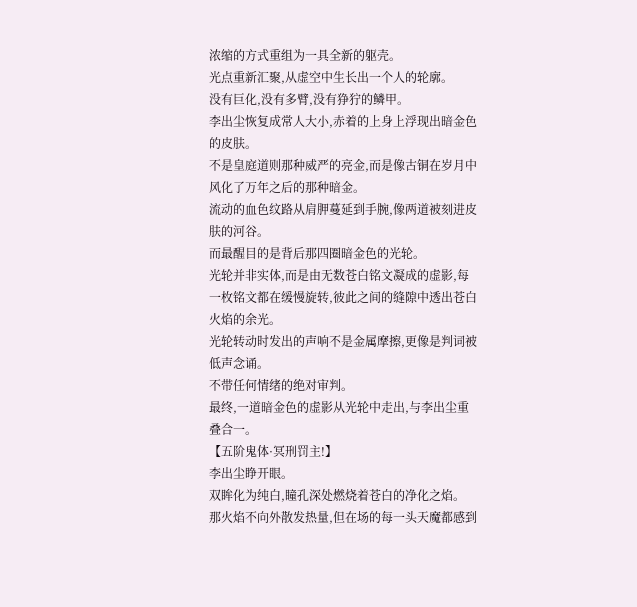浓缩的方式重组为一具全新的躯壳。
光点重新汇聚,从虚空中生长出一个人的轮廓。
没有巨化,没有多臂,没有狰狞的鳞甲。
李出尘恢复成常人大小,赤着的上身上浮现出暗金色的皮肤。
不是皇庭道则那种威严的亮金,而是像古铜在岁月中风化了万年之后的那种暗金。
流动的血色纹路从肩胛蔓延到手腕,像两道被刻进皮肤的河谷。
而最醒目的是背后那四圈暗金色的光轮。
光轮并非实体,而是由无数苍白铭文凝成的虚影,每一枚铭文都在缓慢旋转,彼此之间的缝隙中透出苍白火焰的余光。
光轮转动时发出的声响不是金属摩擦,更像是判词被低声念诵。
不带任何情绪的绝对审判。
最终,一道暗金色的虚影从光轮中走出,与李出尘重叠合一。
【五阶鬼体·冥刑罚主!】
李出尘睁开眼。
双眸化为纯白,瞳孔深处燃烧着苍白的净化之焰。
那火焰不向外散发热量,但在场的每一头天魔都感到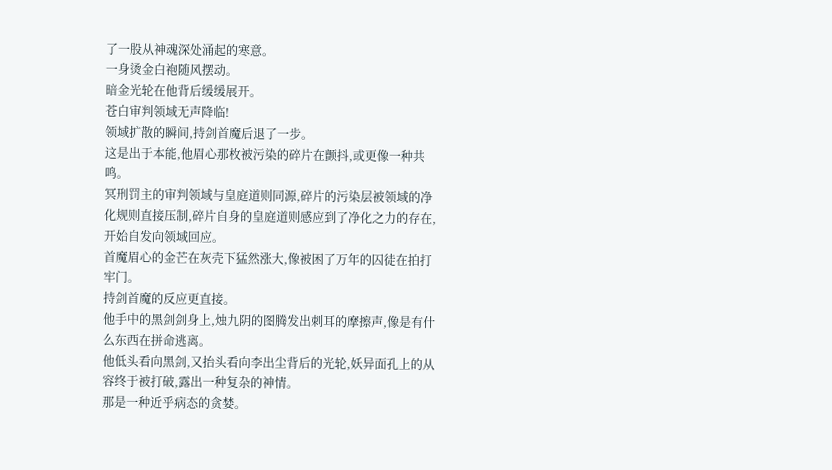了一股从神魂深处涌起的寒意。
一身烫金白袍随风摆动。
暗金光轮在他背后缓缓展开。
苍白审判领域无声降临!
领域扩散的瞬间,持剑首魔后退了一步。
这是出于本能,他眉心那枚被污染的碎片在颤抖,或更像一种共鸣。
冥刑罚主的审判领域与皇庭道则同源,碎片的污染层被领域的净化规则直接压制,碎片自身的皇庭道则感应到了净化之力的存在,开始自发向领域回应。
首魔眉心的金芒在灰壳下猛然涨大,像被困了万年的囚徒在拍打牢门。
持剑首魔的反应更直接。
他手中的黑剑剑身上,烛九阴的图腾发出刺耳的摩擦声,像是有什么东西在拼命逃离。
他低头看向黑剑,又抬头看向李出尘背后的光轮,妖异面孔上的从容终于被打破,露出一种复杂的神情。
那是一种近乎病态的贪婪。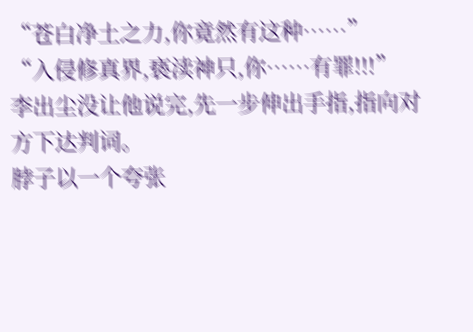“苍白净土之力,你竟然有这种……”
“入侵修真界,亵渎神只,你……有罪!!!”
李出尘没让他说完,先一步伸出手指,指向对方下达判词。
脖子以一个夸张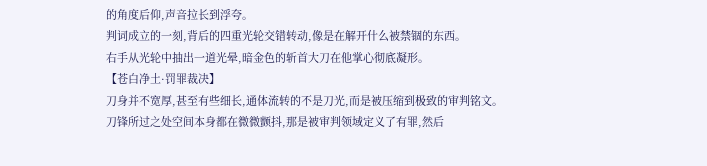的角度后仰,声音拉长到浮夸。
判词成立的一刻,背后的四重光轮交错转动,像是在解开什么被禁锢的东西。
右手从光轮中抽出一道光晕,暗金色的斩首大刀在他掌心彻底凝形。
【苍白净土·罚罪裁决】
刀身并不宽厚,甚至有些细长,通体流转的不是刀光,而是被压缩到极致的审判铭文。
刀锋所过之处空间本身都在微微颤抖,那是被审判领域定义了有罪,然后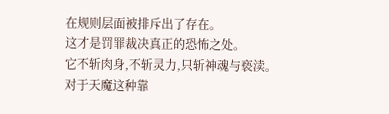在规则层面被排斥出了存在。
这才是罚罪裁决真正的恐怖之处。
它不斩肉身,不斩灵力,只斩神魂与亵渎。
对于天魔这种靠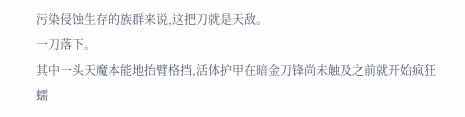污染侵蚀生存的族群来说,这把刀就是天敌。
一刀落下。
其中一头天魔本能地抬臂格挡,活体护甲在暗金刀锋尚未触及之前就开始疯狂蠕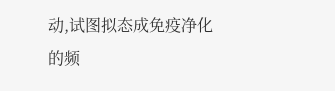动,试图拟态成免疫净化的频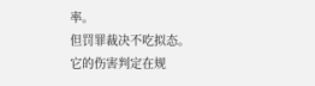率。
但罚罪裁决不吃拟态。
它的伤害判定在规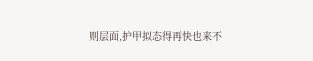则层面,护甲拟态得再快也来不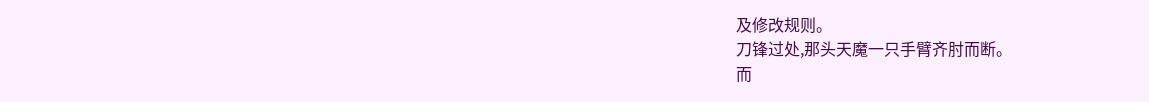及修改规则。
刀锋过处,那头天魔一只手臂齐肘而断。
而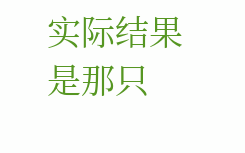实际结果是那只